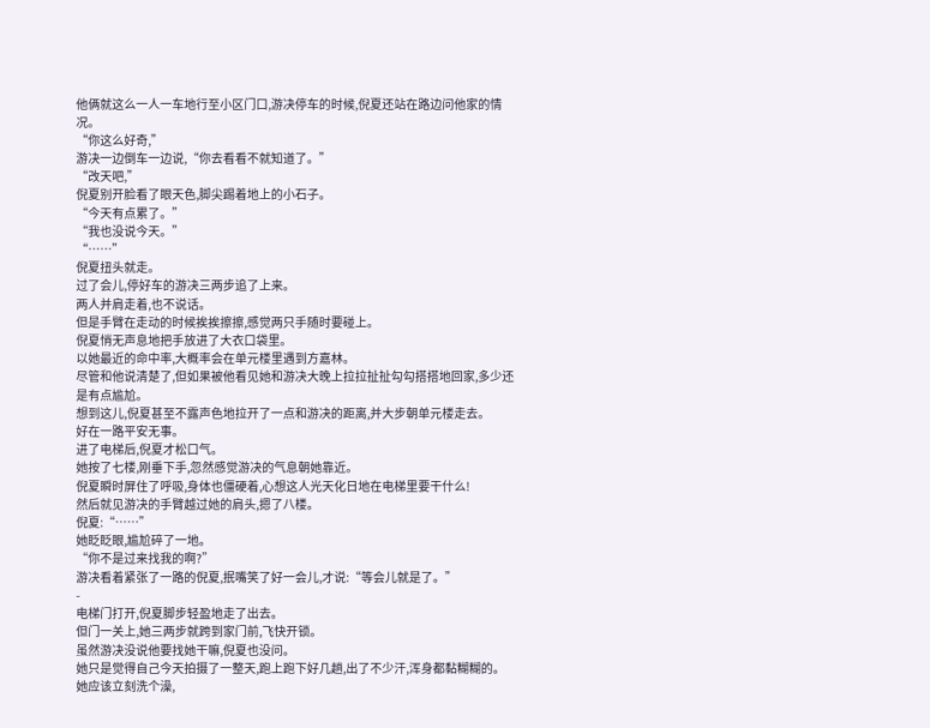他俩就这么一人一车地行至小区门口,游决停车的时候,倪夏还站在路边问他家的情况。
“你这么好奇,”
游决一边倒车一边说,“你去看看不就知道了。”
“改天吧,”
倪夏别开脸看了眼天色,脚尖踢着地上的小石子。
“今天有点累了。”
“我也没说今天。”
“……”
倪夏扭头就走。
过了会儿,停好车的游决三两步追了上来。
两人并肩走着,也不说话。
但是手臂在走动的时候挨挨擦擦,感觉两只手随时要碰上。
倪夏悄无声息地把手放进了大衣口袋里。
以她最近的命中率,大概率会在单元楼里遇到方嘉林。
尽管和他说清楚了,但如果被他看见她和游决大晚上拉拉扯扯勾勾搭搭地回家,多少还是有点尴尬。
想到这儿,倪夏甚至不露声色地拉开了一点和游决的距离,并大步朝单元楼走去。
好在一路平安无事。
进了电梯后,倪夏才松口气。
她按了七楼,刚垂下手,忽然感觉游决的气息朝她靠近。
倪夏瞬时屏住了呼吸,身体也僵硬着,心想这人光天化日地在电梯里要干什么!
然后就见游决的手臂越过她的肩头,摁了八楼。
倪夏:“……”
她眨眨眼,尴尬碎了一地。
“你不是过来找我的啊?”
游决看着紧张了一路的倪夏,抿嘴笑了好一会儿,才说:“等会儿就是了。”
-
电梯门打开,倪夏脚步轻盈地走了出去。
但门一关上,她三两步就跨到家门前,飞快开锁。
虽然游决没说他要找她干嘛,倪夏也没问。
她只是觉得自己今天拍摄了一整天,跑上跑下好几趟,出了不少汗,浑身都黏糊糊的。
她应该立刻洗个澡,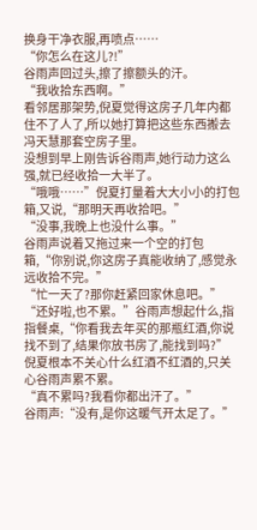换身干净衣服,再喷点……
“你怎么在这儿?!”
谷雨声回过头,擦了擦额头的汗。
“我收拾东西啊。”
看邻居那架势,倪夏觉得这房子几年内都住不了人了,所以她打算把这些东西搬去冯天慧那套空房子里。
没想到早上刚告诉谷雨声,她行动力这么强,就已经收拾一大半了。
“哦哦……”倪夏打量着大大小小的打包箱,又说,“那明天再收拾吧。”
“没事,我晚上也没什么事。”
谷雨声说着又拖过来一个空的打包箱,“你别说,你这房子真能收纳了,感觉永远收拾不完。”
“忙一天了?那你赶紧回家休息吧。”
“还好啦,也不累。”谷雨声想起什么,指指餐桌,“你看我去年买的那瓶红酒,你说找不到了,结果你放书房了,能找到吗?”
倪夏根本不关心什么红酒不红酒的,只关心谷雨声累不累。
“真不累吗?我看你都出汗了。”
谷雨声:“没有,是你这暖气开太足了。”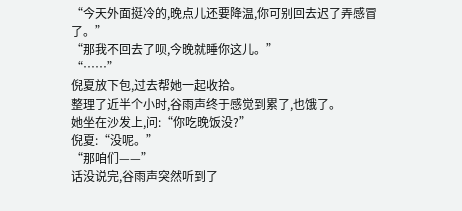“今天外面挺冷的,晚点儿还要降温,你可别回去迟了弄感冒了。”
“那我不回去了呗,今晚就睡你这儿。”
“……”
倪夏放下包,过去帮她一起收拾。
整理了近半个小时,谷雨声终于感觉到累了,也饿了。
她坐在沙发上,问:“你吃晚饭没?”
倪夏:“没呢。”
“那咱们——”
话没说完,谷雨声突然听到了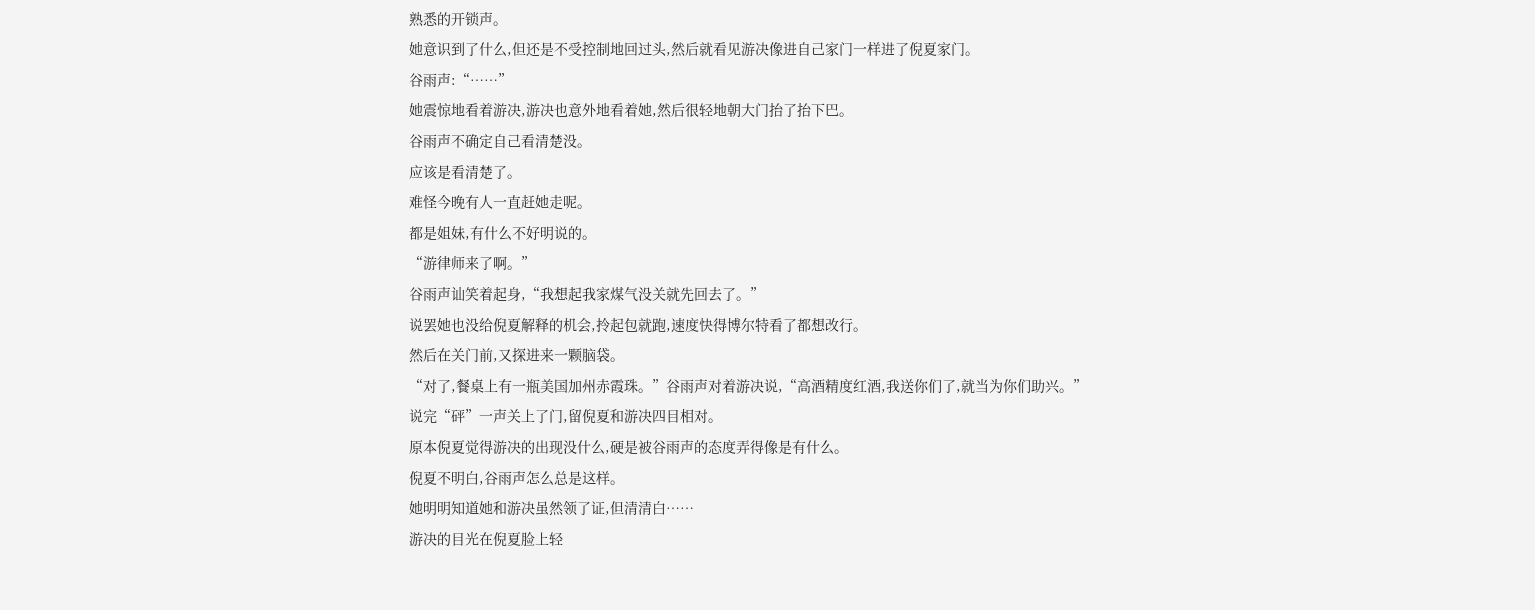熟悉的开锁声。
她意识到了什么,但还是不受控制地回过头,然后就看见游决像进自己家门一样进了倪夏家门。
谷雨声:“……”
她震惊地看着游决,游决也意外地看着她,然后很轻地朝大门抬了抬下巴。
谷雨声不确定自己看清楚没。
应该是看清楚了。
难怪今晚有人一直赶她走呢。
都是姐妹,有什么不好明说的。
“游律师来了啊。”
谷雨声讪笑着起身,“我想起我家煤气没关就先回去了。”
说罢她也没给倪夏解释的机会,拎起包就跑,速度快得博尔特看了都想改行。
然后在关门前,又探进来一颗脑袋。
“对了,餐桌上有一瓶美国加州赤霞珠。”谷雨声对着游决说,“高酒精度红酒,我送你们了,就当为你们助兴。”
说完“砰”一声关上了门,留倪夏和游决四目相对。
原本倪夏觉得游决的出现没什么,硬是被谷雨声的态度弄得像是有什么。
倪夏不明白,谷雨声怎么总是这样。
她明明知道她和游决虽然领了证,但清清白……
游决的目光在倪夏脸上轻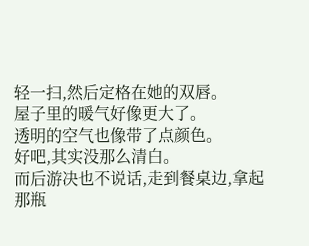轻一扫,然后定格在她的双唇。
屋子里的暖气好像更大了。
透明的空气也像带了点颜色。
好吧,其实没那么清白。
而后游决也不说话,走到餐桌边,拿起那瓶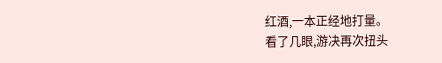红酒,一本正经地打量。
看了几眼,游决再次扭头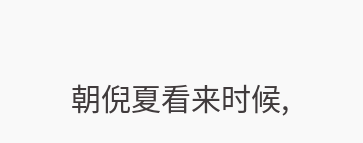朝倪夏看来时候,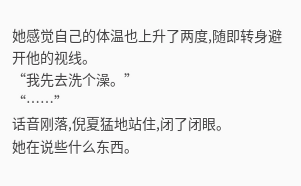她感觉自己的体温也上升了两度,随即转身避开他的视线。
“我先去洗个澡。”
“……”
话音刚落,倪夏猛地站住,闭了闭眼。
她在说些什么东西。